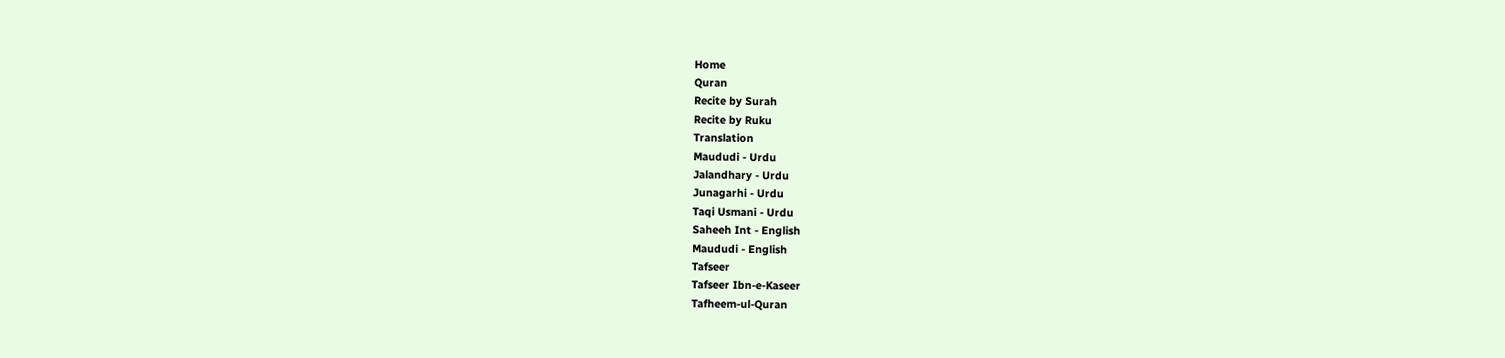Home
Quran
Recite by Surah
Recite by Ruku
Translation
Maududi - Urdu
Jalandhary - Urdu
Junagarhi - Urdu
Taqi Usmani - Urdu
Saheeh Int - English
Maududi - English
Tafseer
Tafseer Ibn-e-Kaseer
Tafheem-ul-Quran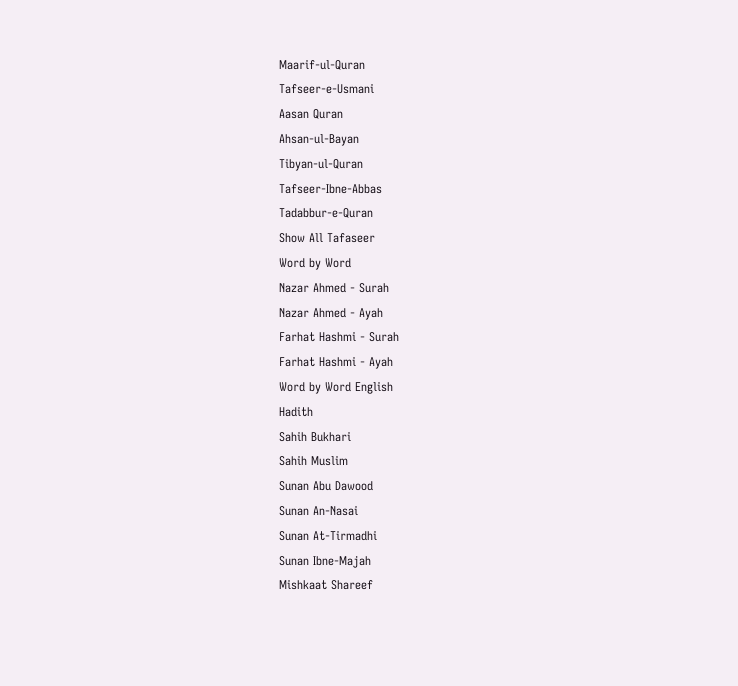Maarif-ul-Quran
Tafseer-e-Usmani
Aasan Quran
Ahsan-ul-Bayan
Tibyan-ul-Quran
Tafseer-Ibne-Abbas
Tadabbur-e-Quran
Show All Tafaseer
Word by Word
Nazar Ahmed - Surah
Nazar Ahmed - Ayah
Farhat Hashmi - Surah
Farhat Hashmi - Ayah
Word by Word English
Hadith
Sahih Bukhari
Sahih Muslim
Sunan Abu Dawood
Sunan An-Nasai
Sunan At-Tirmadhi
Sunan Ibne-Majah
Mishkaat Shareef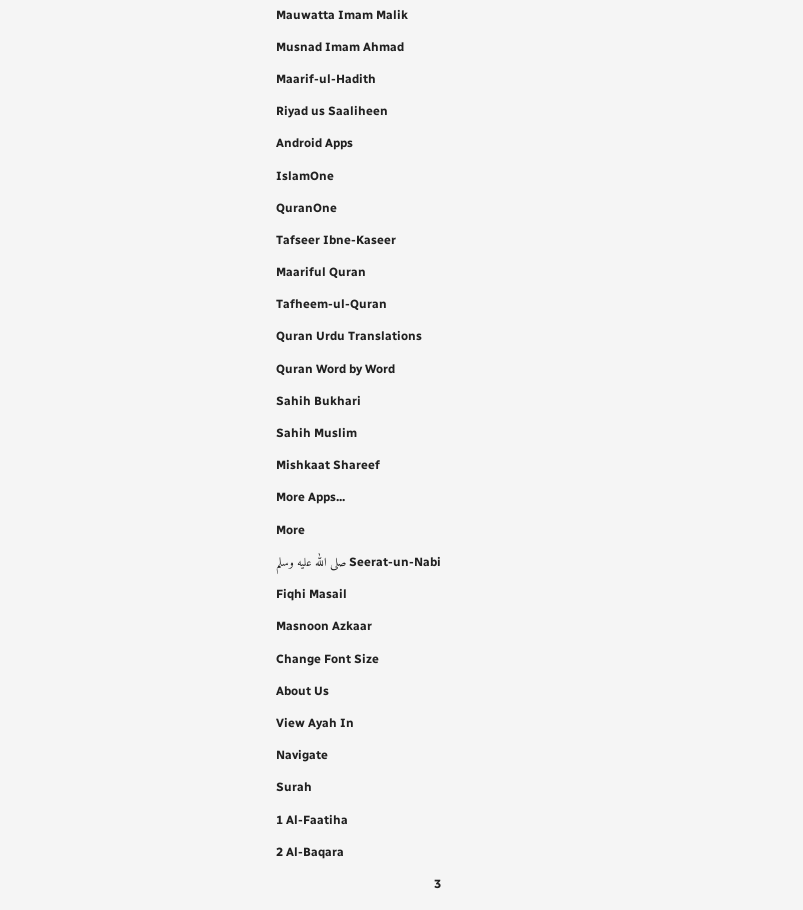Mauwatta Imam Malik
Musnad Imam Ahmad
Maarif-ul-Hadith
Riyad us Saaliheen
Android Apps
IslamOne
QuranOne
Tafseer Ibne-Kaseer
Maariful Quran
Tafheem-ul-Quran
Quran Urdu Translations
Quran Word by Word
Sahih Bukhari
Sahih Muslim
Mishkaat Shareef
More Apps...
More
Seerat-un-Nabi صلى الله عليه وسلم
Fiqhi Masail
Masnoon Azkaar
Change Font Size
About Us
View Ayah In
Navigate
Surah
1 Al-Faatiha
2 Al-Baqara
3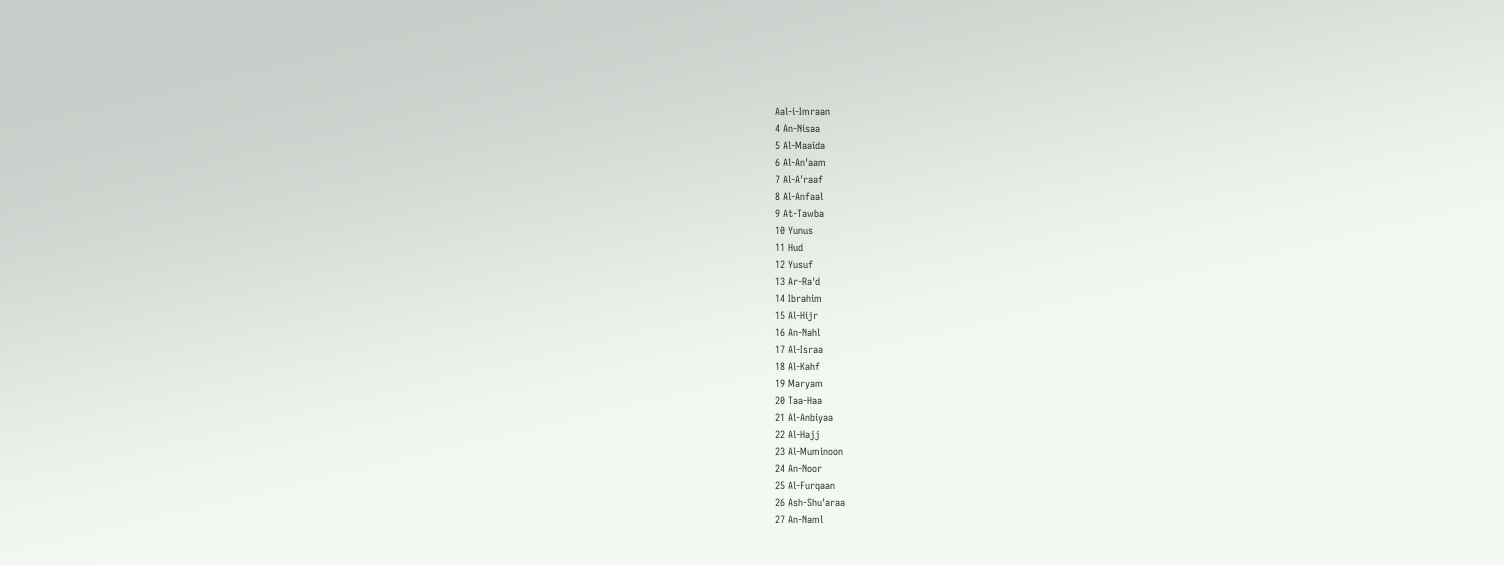Aal-i-Imraan
4 An-Nisaa
5 Al-Maaida
6 Al-An'aam
7 Al-A'raaf
8 Al-Anfaal
9 At-Tawba
10 Yunus
11 Hud
12 Yusuf
13 Ar-Ra'd
14 Ibrahim
15 Al-Hijr
16 An-Nahl
17 Al-Israa
18 Al-Kahf
19 Maryam
20 Taa-Haa
21 Al-Anbiyaa
22 Al-Hajj
23 Al-Muminoon
24 An-Noor
25 Al-Furqaan
26 Ash-Shu'araa
27 An-Naml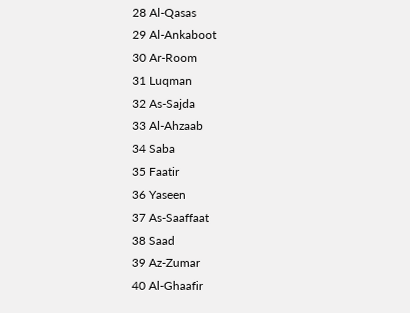28 Al-Qasas
29 Al-Ankaboot
30 Ar-Room
31 Luqman
32 As-Sajda
33 Al-Ahzaab
34 Saba
35 Faatir
36 Yaseen
37 As-Saaffaat
38 Saad
39 Az-Zumar
40 Al-Ghaafir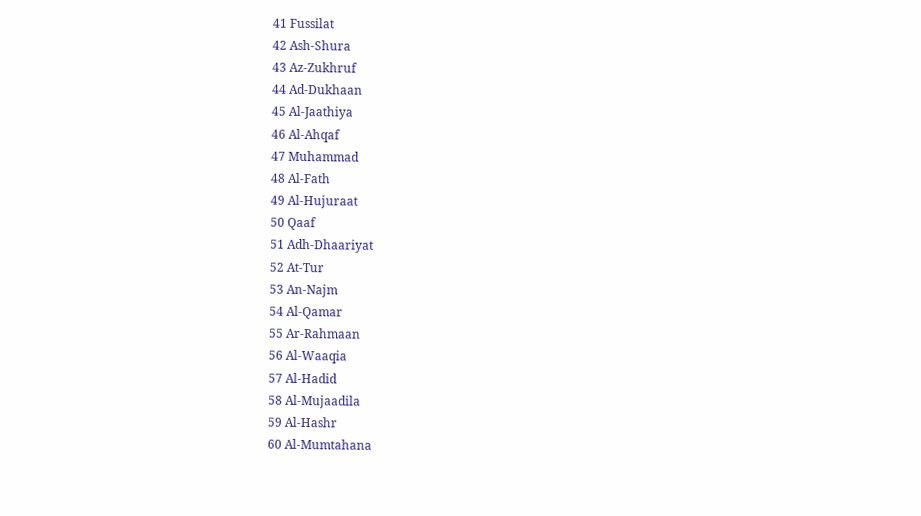41 Fussilat
42 Ash-Shura
43 Az-Zukhruf
44 Ad-Dukhaan
45 Al-Jaathiya
46 Al-Ahqaf
47 Muhammad
48 Al-Fath
49 Al-Hujuraat
50 Qaaf
51 Adh-Dhaariyat
52 At-Tur
53 An-Najm
54 Al-Qamar
55 Ar-Rahmaan
56 Al-Waaqia
57 Al-Hadid
58 Al-Mujaadila
59 Al-Hashr
60 Al-Mumtahana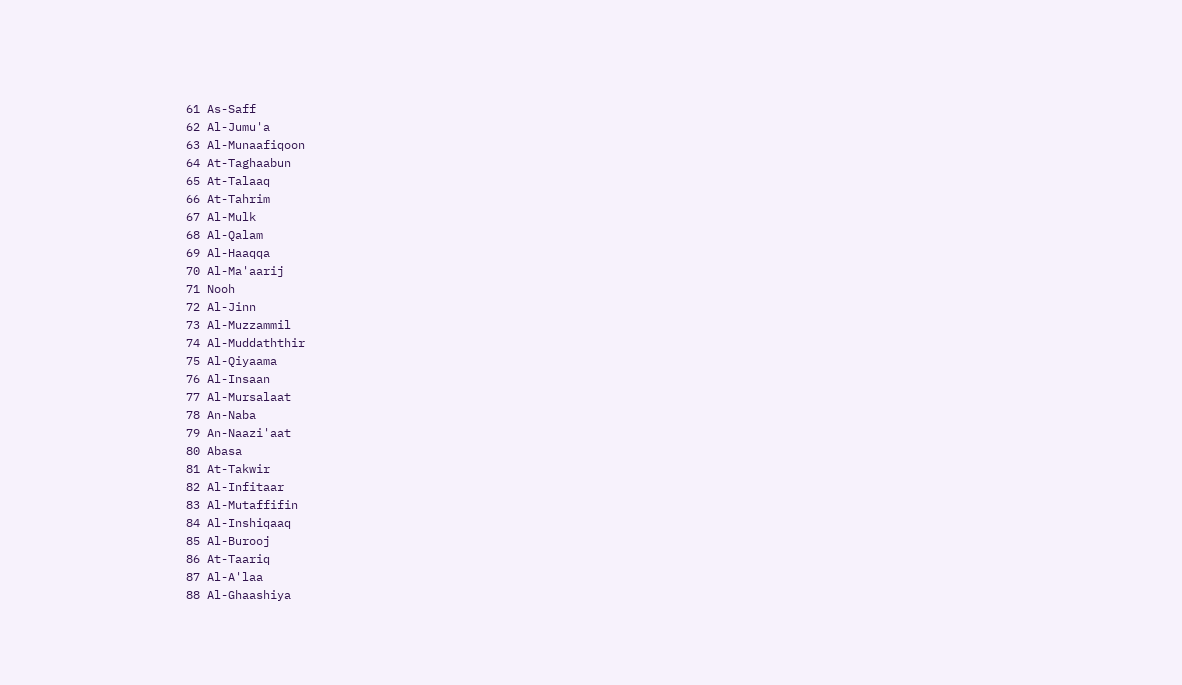61 As-Saff
62 Al-Jumu'a
63 Al-Munaafiqoon
64 At-Taghaabun
65 At-Talaaq
66 At-Tahrim
67 Al-Mulk
68 Al-Qalam
69 Al-Haaqqa
70 Al-Ma'aarij
71 Nooh
72 Al-Jinn
73 Al-Muzzammil
74 Al-Muddaththir
75 Al-Qiyaama
76 Al-Insaan
77 Al-Mursalaat
78 An-Naba
79 An-Naazi'aat
80 Abasa
81 At-Takwir
82 Al-Infitaar
83 Al-Mutaffifin
84 Al-Inshiqaaq
85 Al-Burooj
86 At-Taariq
87 Al-A'laa
88 Al-Ghaashiya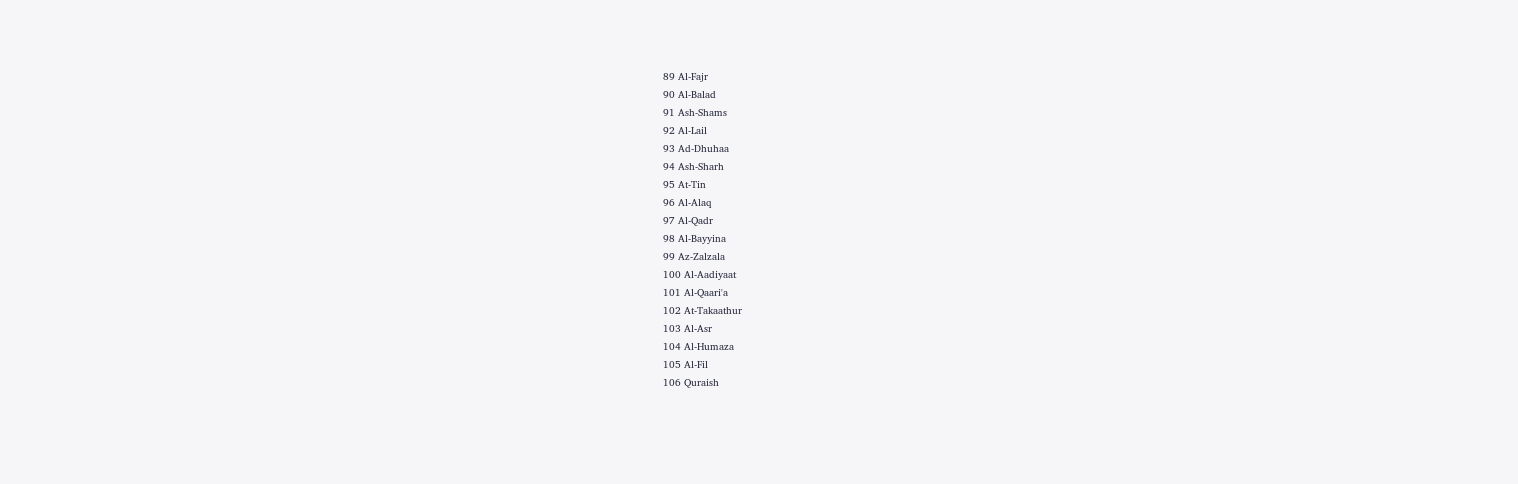89 Al-Fajr
90 Al-Balad
91 Ash-Shams
92 Al-Lail
93 Ad-Dhuhaa
94 Ash-Sharh
95 At-Tin
96 Al-Alaq
97 Al-Qadr
98 Al-Bayyina
99 Az-Zalzala
100 Al-Aadiyaat
101 Al-Qaari'a
102 At-Takaathur
103 Al-Asr
104 Al-Humaza
105 Al-Fil
106 Quraish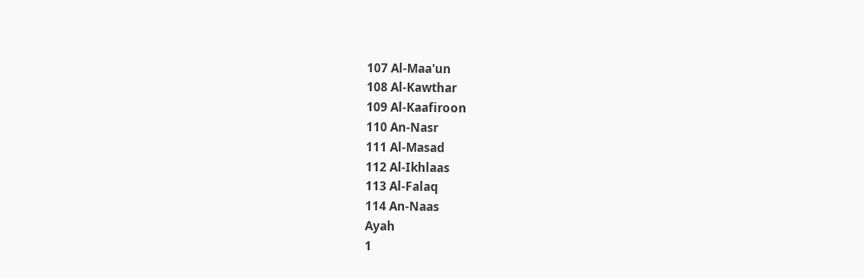107 Al-Maa'un
108 Al-Kawthar
109 Al-Kaafiroon
110 An-Nasr
111 Al-Masad
112 Al-Ikhlaas
113 Al-Falaq
114 An-Naas
Ayah
1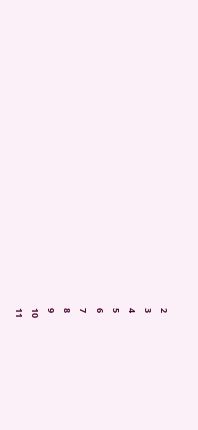2
3
4
5
6
7
8
9
10
11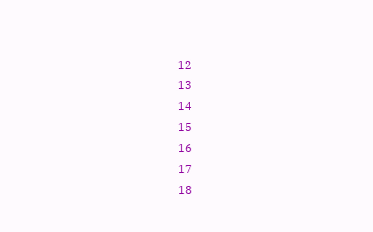12
13
14
15
16
17
18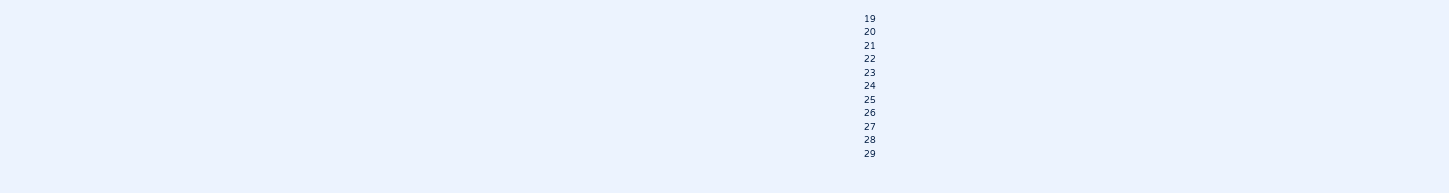19
20
21
22
23
24
25
26
27
28
29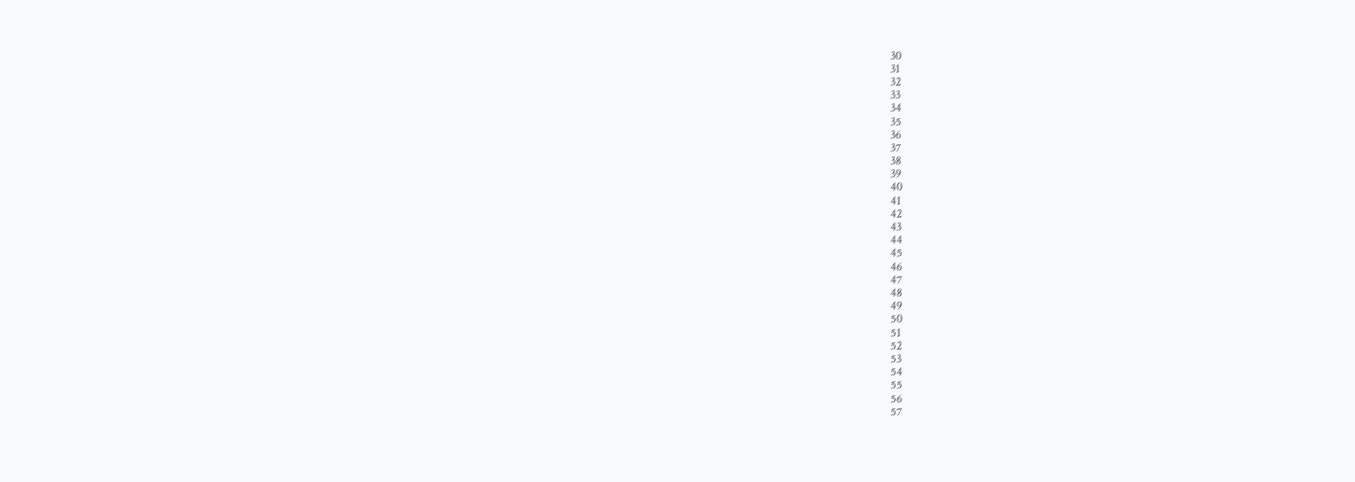30
31
32
33
34
35
36
37
38
39
40
41
42
43
44
45
46
47
48
49
50
51
52
53
54
55
56
57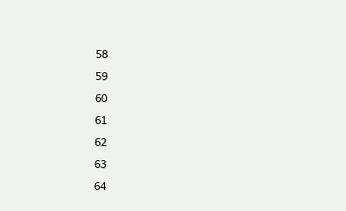58
59
60
61
62
63
64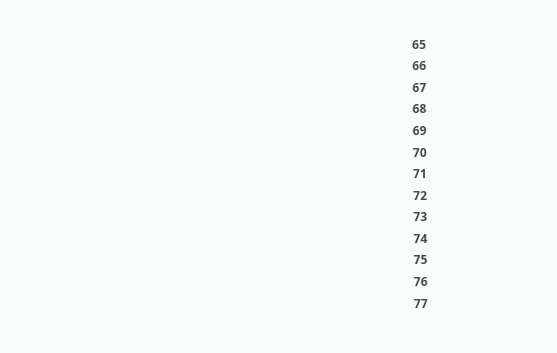65
66
67
68
69
70
71
72
73
74
75
76
77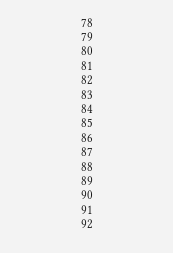78
79
80
81
82
83
84
85
86
87
88
89
90
91
92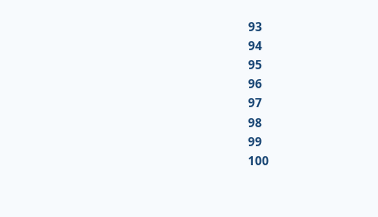93
94
95
96
97
98
99
100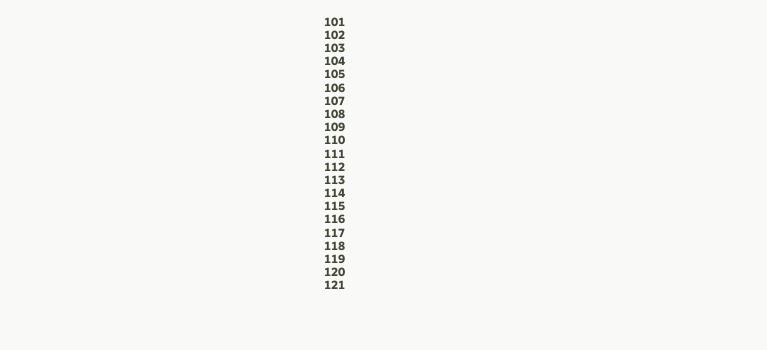101
102
103
104
105
106
107
108
109
110
111
112
113
114
115
116
117
118
119
120
121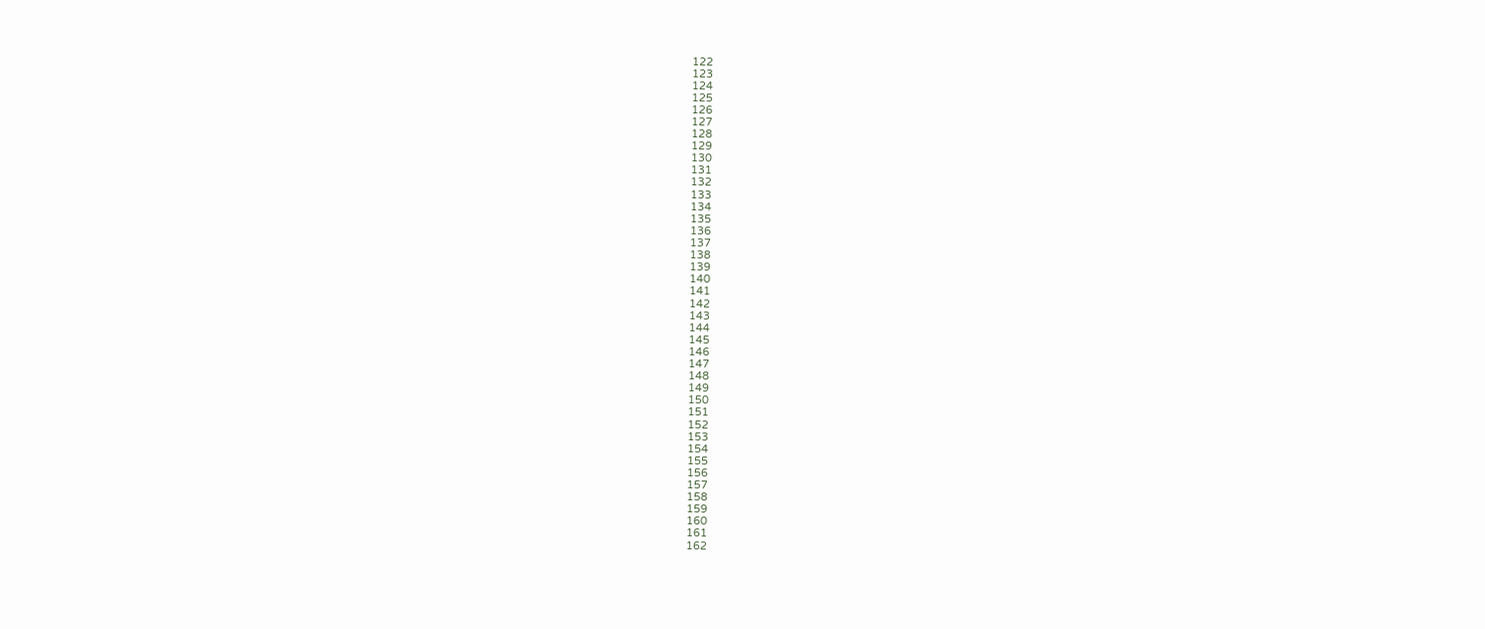122
123
124
125
126
127
128
129
130
131
132
133
134
135
136
137
138
139
140
141
142
143
144
145
146
147
148
149
150
151
152
153
154
155
156
157
158
159
160
161
162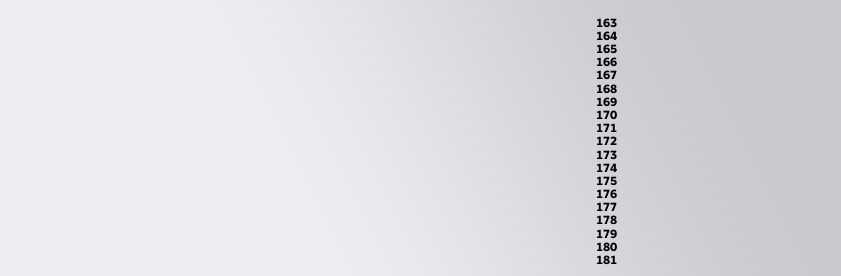163
164
165
166
167
168
169
170
171
172
173
174
175
176
177
178
179
180
181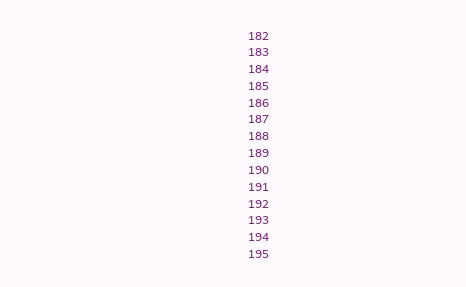182
183
184
185
186
187
188
189
190
191
192
193
194
195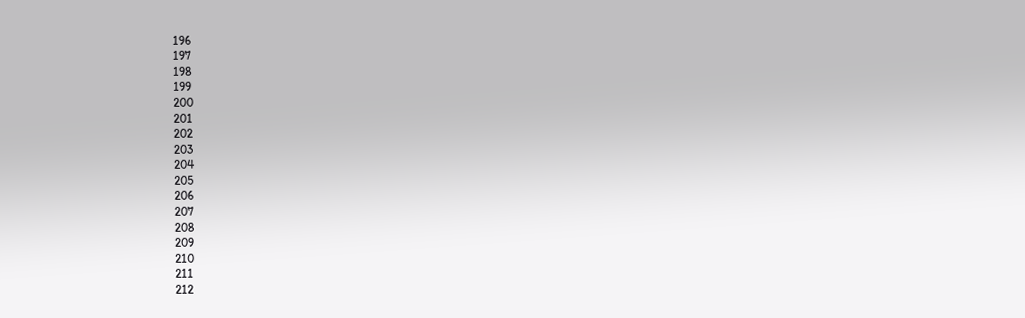196
197
198
199
200
201
202
203
204
205
206
207
208
209
210
211
212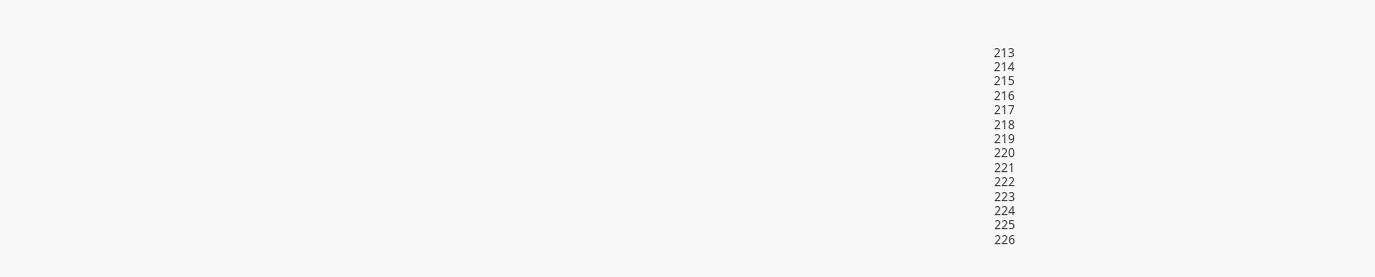213
214
215
216
217
218
219
220
221
222
223
224
225
226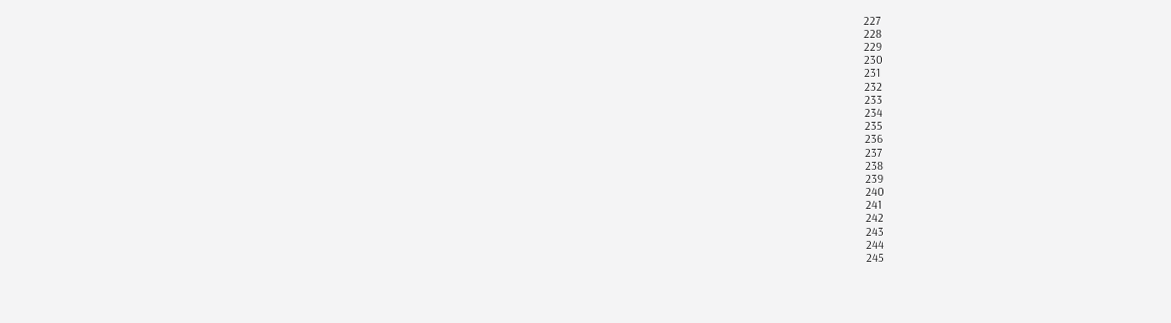227
228
229
230
231
232
233
234
235
236
237
238
239
240
241
242
243
244
245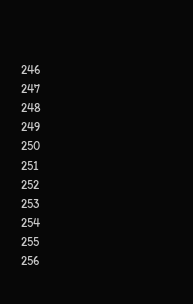246
247
248
249
250
251
252
253
254
255
256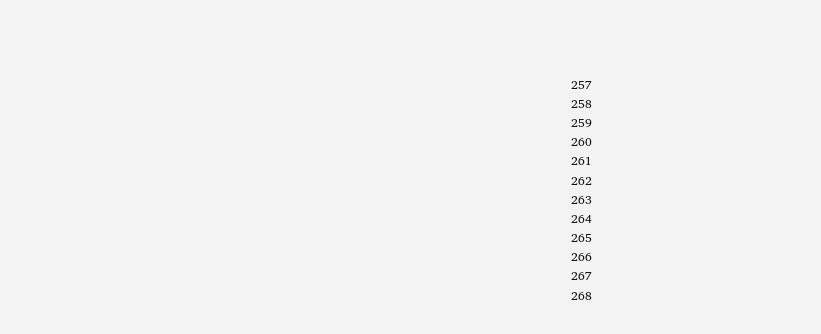257
258
259
260
261
262
263
264
265
266
267
268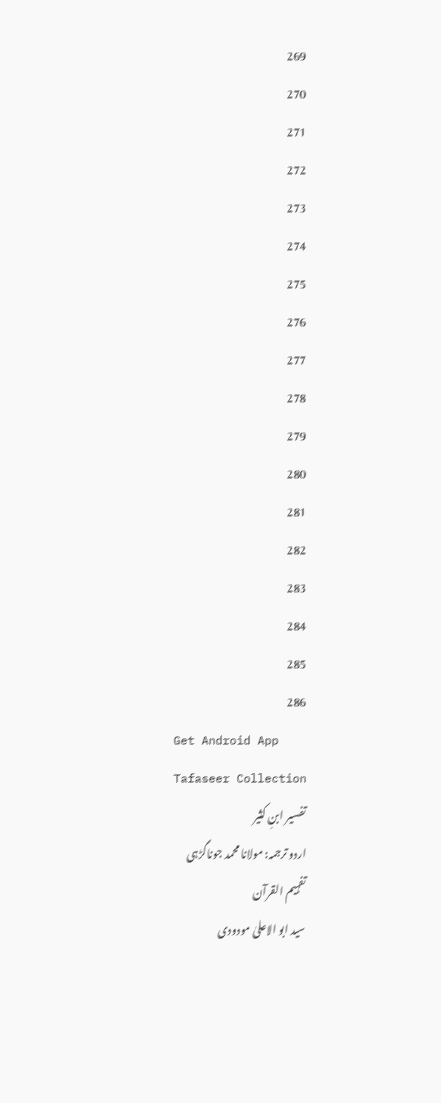269
270
271
272
273
274
275
276
277
278
279
280
281
282
283
284
285
286
Get Android App
Tafaseer Collection
تفسیر ابنِ کثیر
اردو ترجمہ: مولانا محمد جوناگڑہی
تفہیم القرآن
سید ابو الاعلیٰ مودودی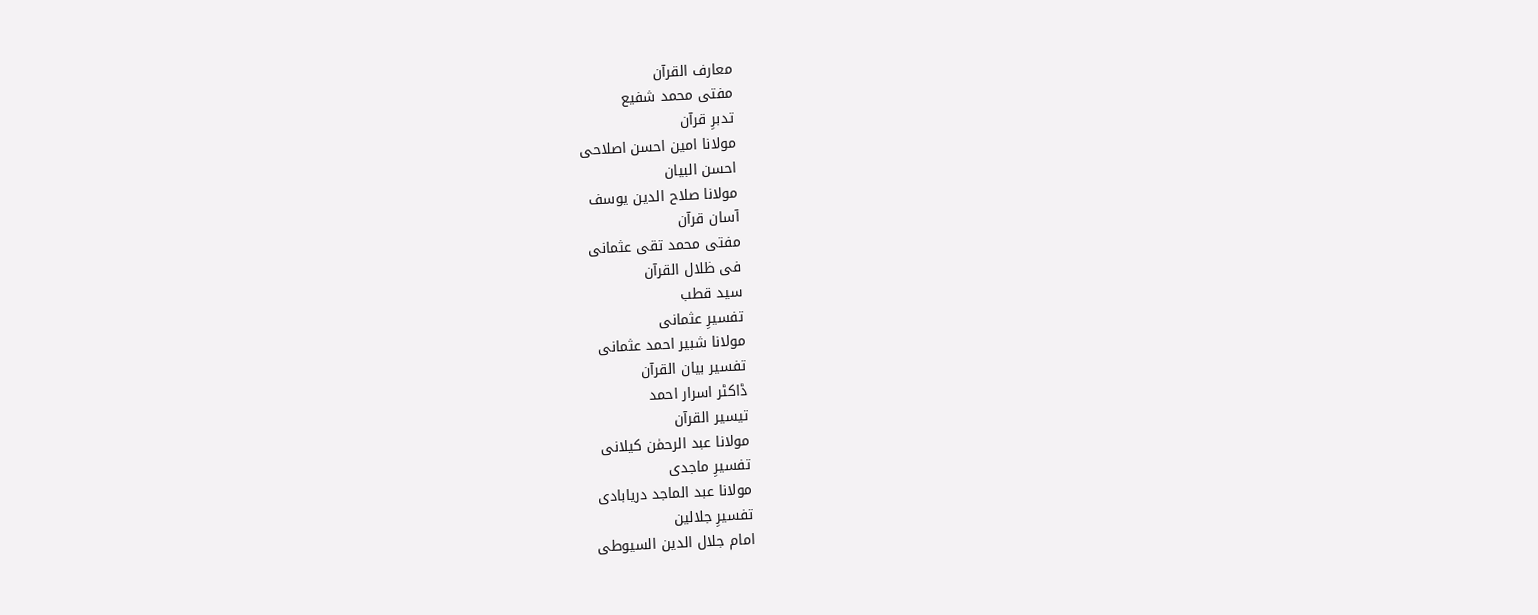معارف القرآن
مفتی محمد شفیع
تدبرِ قرآن
مولانا امین احسن اصلاحی
احسن البیان
مولانا صلاح الدین یوسف
آسان قرآن
مفتی محمد تقی عثمانی
فی ظلال القرآن
سید قطب
تفسیرِ عثمانی
مولانا شبیر احمد عثمانی
تفسیر بیان القرآن
ڈاکٹر اسرار احمد
تیسیر القرآن
مولانا عبد الرحمٰن کیلانی
تفسیرِ ماجدی
مولانا عبد الماجد دریابادی
تفسیرِ جلالین
امام جلال الدین السیوطی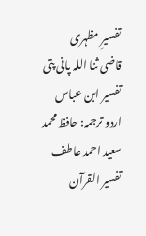تفسیرِ مظہری
قاضی ثنا اللہ پانی پتی
تفسیر ابن عباس
اردو ترجمہ: حافظ محمد سعید احمد عاطف
تفسیر القرآن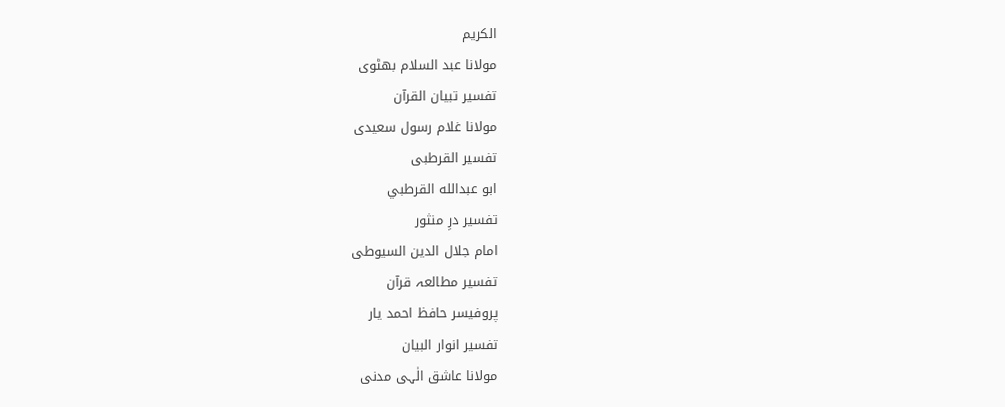الکریم
مولانا عبد السلام بھٹوی
تفسیر تبیان القرآن
مولانا غلام رسول سعیدی
تفسیر القرطبی
ابو عبدالله القرطبي
تفسیر درِ منثور
امام جلال الدین السیوطی
تفسیر مطالعہ قرآن
پروفیسر حافظ احمد یار
تفسیر انوار البیان
مولانا عاشق الٰہی مدنی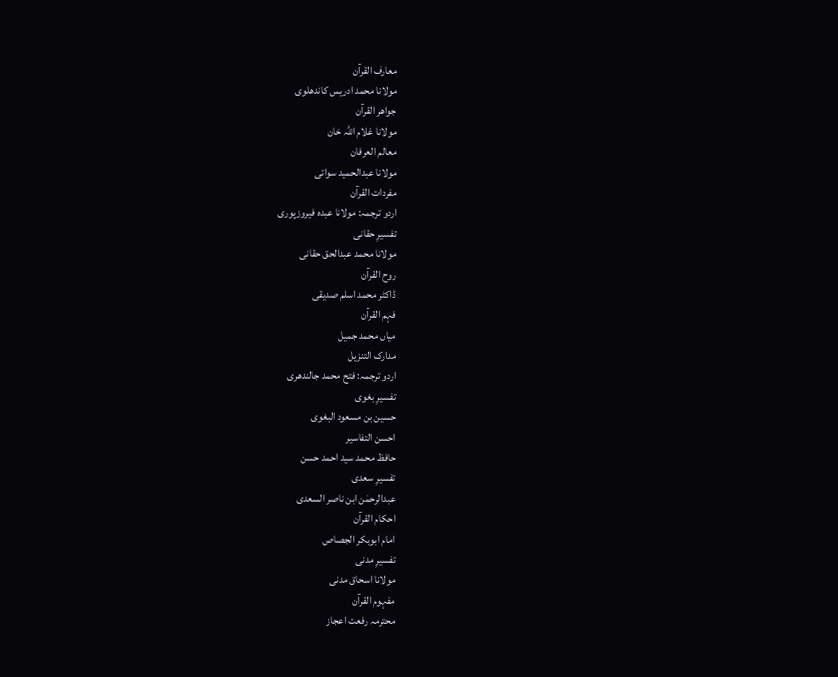معارف القرآن
مولانا محمد ادریس کاندھلوی
جواھر القرآن
مولانا غلام اللہ خان
معالم العرفان
مولانا عبدالحمید سواتی
مفردات القرآن
اردو ترجمہ: مولانا عبدہ فیروزپوری
تفسیرِ حقانی
مولانا محمد عبدالحق حقانی
روح القرآن
ڈاکٹر محمد اسلم صدیقی
فہم القرآن
میاں محمد جمیل
مدارک التنزیل
اردو ترجمہ: فتح محمد جالندھری
تفسیرِ بغوی
حسین بن مسعود البغوی
احسن التفاسیر
حافظ محمد سید احمد حسن
تفسیرِ سعدی
عبدالرحمٰن ابن ناصر السعدی
احکام القرآن
امام ابوبکر الجصاص
تفسیرِ مدنی
مولانا اسحاق مدنی
مفہوم القرآن
محترمہ رفعت اعجاز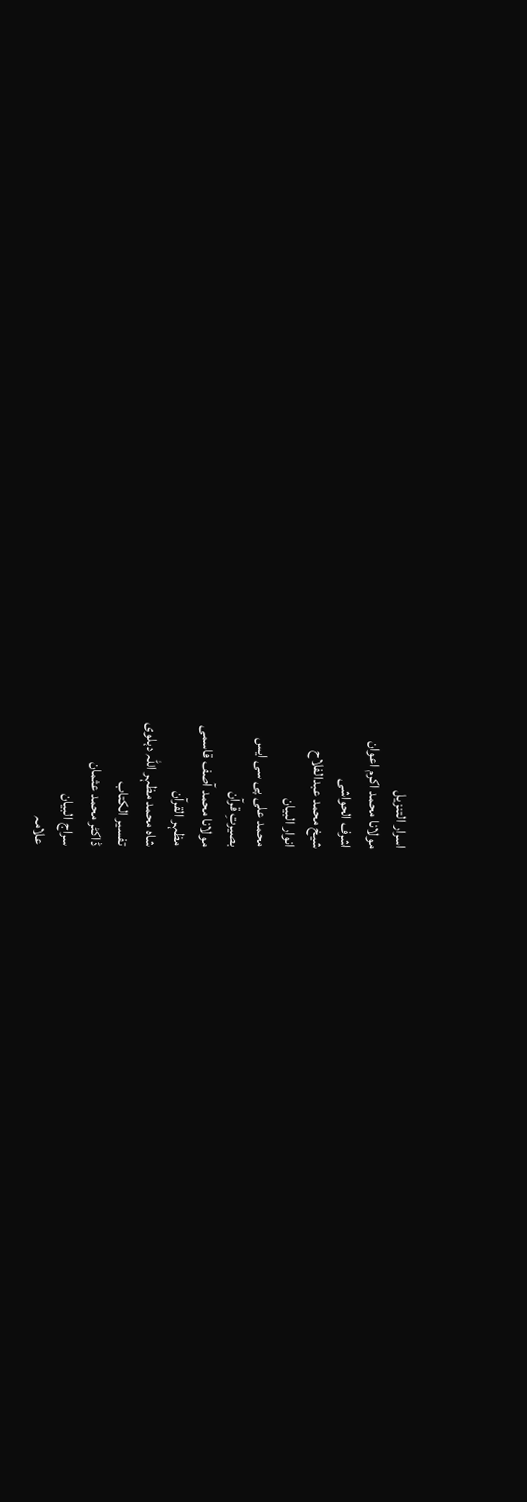اسرار التنزیل
مولانا محمد اکرم اعوان
اشرف الحواشی
شیخ محمد عبدالفلاح
انوار البیان
محمد علی پی سی ایس
بصیرتِ قرآن
مولانا محمد آصف قاسمی
مظہر القرآن
شاہ محمد مظہر اللہ دہلوی
تفسیر الکتاب
ڈاکٹر محمد عثمان
سراج البیان
علامہ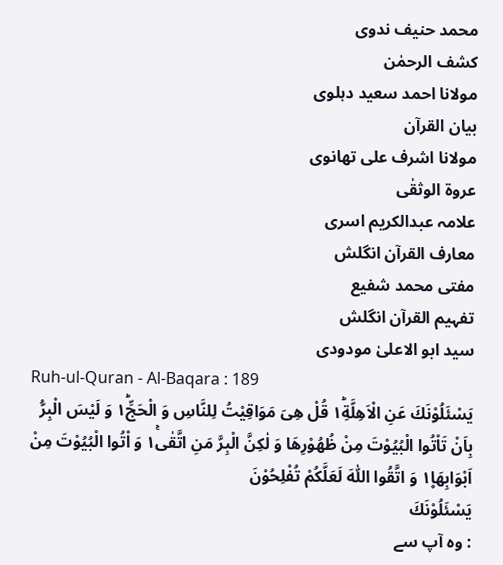محمد حنیف ندوی
کشف الرحمٰن
مولانا احمد سعید دہلوی
بیان القرآن
مولانا اشرف علی تھانوی
عروۃ الوثقٰی
علامہ عبدالکریم اسری
معارف القرآن انگلش
مفتی محمد شفیع
تفہیم القرآن انگلش
سید ابو الاعلیٰ مودودی
Ruh-ul-Quran - Al-Baqara : 189
یَسْئَلُوْنَكَ عَنِ الْاَهِلَّةِ١ؕ قُلْ هِیَ مَوَاقِیْتُ لِلنَّاسِ وَ الْحَجِّ١ؕ وَ لَیْسَ الْبِرُّ بِاَنْ تَاْتُوا الْبُیُوْتَ مِنْ ظُهُوْرِهَا وَ لٰكِنَّ الْبِرَّ مَنِ اتَّقٰى١ۚ وَ اْتُوا الْبُیُوْتَ مِنْ اَبْوَابِهَا١۪ وَ اتَّقُوا اللّٰهَ لَعَلَّكُمْ تُفْلِحُوْنَ
يَسْئَلُوْنَكَ
: وہ آپ سے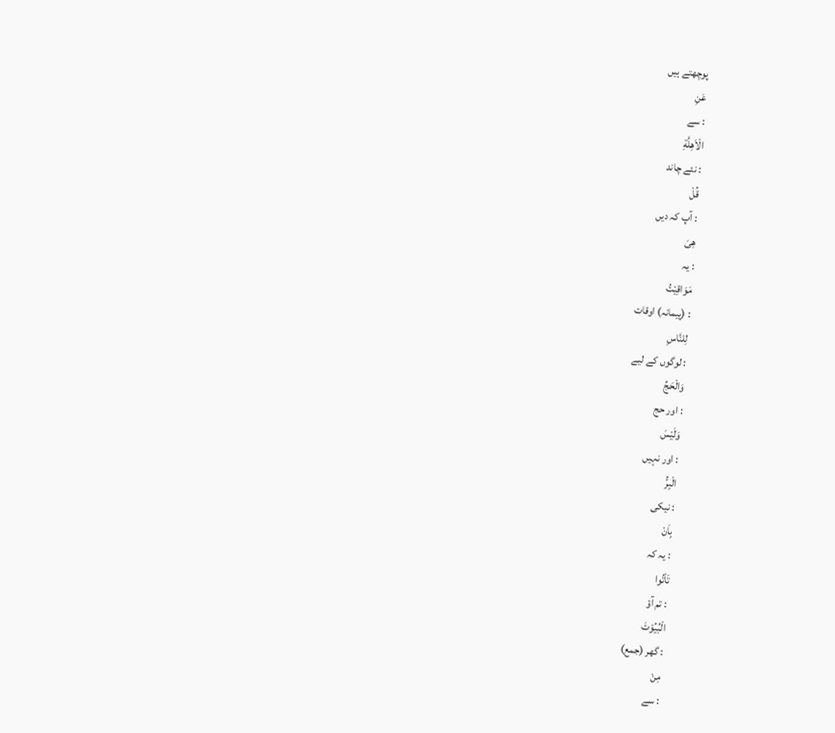پوچھتے ہیں
عَنِ
: سے
الْاَهِلَّةِ
: نئے چاند
قُلْ
: آپ کہ دیں
ھِىَ
: یہ
مَوَاقِيْتُ
: (پیمانہ) اوقات
لِلنَّاسِ
: لوگوں کے لیے
وَالْحَجِّ
: اور حج
وَلَيْسَ
: اور نہیں
الْبِرُّ
: نیکی
بِاَنْ
: یہ کہ
تَاْتُوا
: تم آؤ
الْبُيُوْتَ
: گھر (جمع)
مِنْ
: سے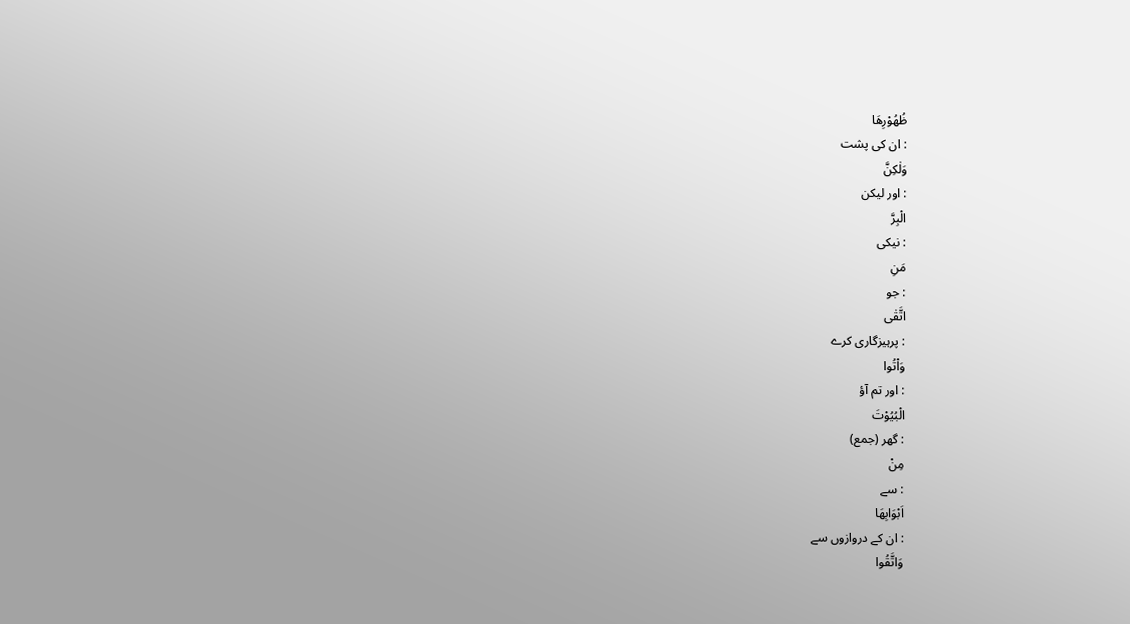ظُهُوْرِھَا
: ان کی پشت
وَلٰكِنَّ
: اور لیکن
الْبِرَّ
: نیکی
مَنِ
: جو
اتَّقٰى
: پرہیزگاری کرے
وَاْتُوا
: اور تم آؤ
الْبُيُوْتَ
: گھر (جمع)
مِنْ
: سے
اَبْوَابِهَا
: ان کے دروازوں سے
وَاتَّقُوا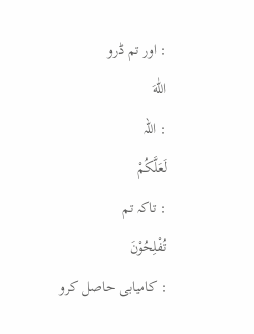: اور تم ڈرو
اللّٰهَ
: اللہ
لَعَلَّكُمْ
: تاکہ تم
تُفْلِحُوْنَ
: کامیابی حاصل کرو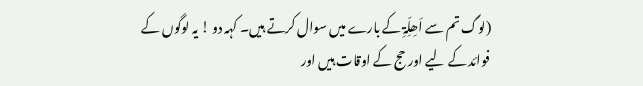(لوگ تم سے اَھِلِّۃِ کے بارے میں سوال کرتے ہیں۔ کہہ دو ! یہ لوگوں کے فوائد کے لیے اور حج کے اوقات ہیں اور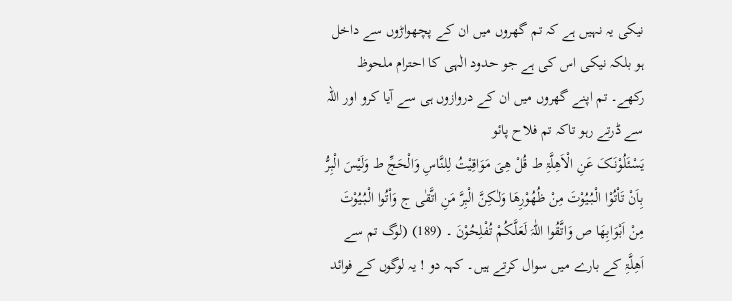نیکی یہ نہیں ہے کہ تم گھروں میں ان کے پچھواڑوں سے داخل ہو بلکہ نیکی اس کی ہے جو حدود الٰہی کا احترام ملحوظ رکھے۔ تم اپنے گھروں میں ان کے دروازوں ہی سے آیا کرو اور اللہ سے ڈرتے رہو تاکہ تم فلاح پائو
یَسْئَلُوْنَـکَ عَنِ الْاَھِلَّۃِ ط قُلْ ھِیَ مَوَاقِیْتُ لِلنَّاسِ وَالْحَجِّ ط وَلَیْسَ الْبِرُّ بِاَنْ تَاْتُوْا الْـبُـیُوْتَ مِنْ ظُھُوْرِھَا وَلٰـکِنَّ الْبِرَّ مَنِ اتَّقٰی ج وَاْتُوا الْـبُـیُوْتَ مِنْ اَبْوَابِھَا ص وَاتَّقُوا اللّٰہَ لَعَلَّـکُمْ تُفْلِحُوْنَ ۔ (189) (لوگ تم سے اَھِلَّۃِ کے بارے میں سوال کرتے ہیں۔ کہہ دو ! یہ لوگوں کے فوائد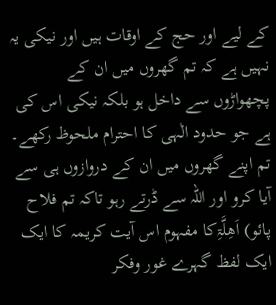کے لیے اور حج کے اوقات ہیں اور نیکی یہ نہیں ہے کہ تم گھروں میں ان کے پچھواڑوں سے داخل ہو بلکہ نیکی اس کی ہے جو حدود الٰہی کا احترام ملحوظ رکھے۔ تم اپنے گھروں میں ان کے دروازوں ہی سے آیا کرو اور اللہ سے ڈرتے رہو تاکہ تم فلاح پائو) اَھِلَّۃِکا مفہوم اس آیت کریمہ کا ایک ایک لفظ گہرے غور وفکر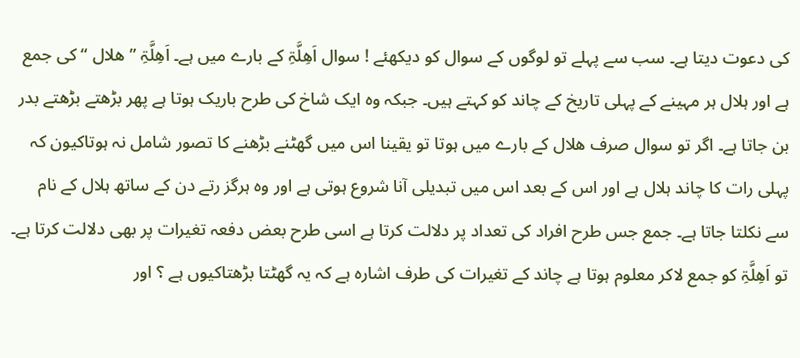کی دعوت دیتا ہے۔ سب سے پہلے تو لوگوں کے سوال کو دیکھئے ! سوال اَھِلَّۃِ کے بارے میں ہے۔ اَھِلَّۃِ ” ھلال “ کی جمع ہے اور ہلال ہر مہینے کے پہلی تاریخ کے چاند کو کہتے ہیں۔ جبکہ وہ ایک شاخ کی طرح باریک ہوتا ہے پھر بڑھتے بڑھتے بدر بن جاتا ہے۔ اگر تو سوال صرف ھلال کے بارے میں ہوتا تو یقینا اس میں گھٹنے بڑھنے کا تصور شامل نہ ہوتاکیون کہ پہلی رات کا چاند ہلال ہے اور اس کے بعد اس میں تبدیلی آنا شروع ہوتی ہے اور وہ ہرگز رتے دن کے ساتھ ہلال کے نام سے نکلتا جاتا ہے۔ جمع جس طرح افراد کی تعداد پر دلالت کرتا ہے اسی طرح بعض دفعہ تغیرات پر بھی دلالت کرتا ہے۔ تو اَھِلَّۃِ کو جمع لاکر معلوم ہوتا ہے چاند کے تغیرات کی طرف اشارہ ہے کہ یہ گھٹتا بڑھتاکیوں ہے ؟ اور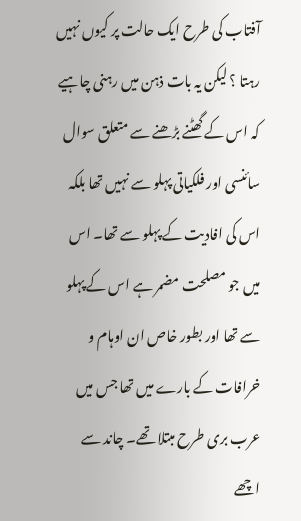آفتاب کی طرح ایک حالت پر کیوں نہیں رہتا ؟ لیکن یہ بات ذہن میں رہنی چاہیے کہ اس کے گھٹنے بڑھنے سے متعلق سوال سائنسی اور فلکیاتی پہلو سے نہیں تھا بلکہ اس کی افادیت کے پہلو سے تھا۔ اس میں جو مصلحت مضمر ہے اس کے پہلو سے تھا اور بطور خاص ان اوہام و خرافات کے بارے میں تھا جس میں عرب بری طرح مبتلا تھے۔ چاند سے اچھے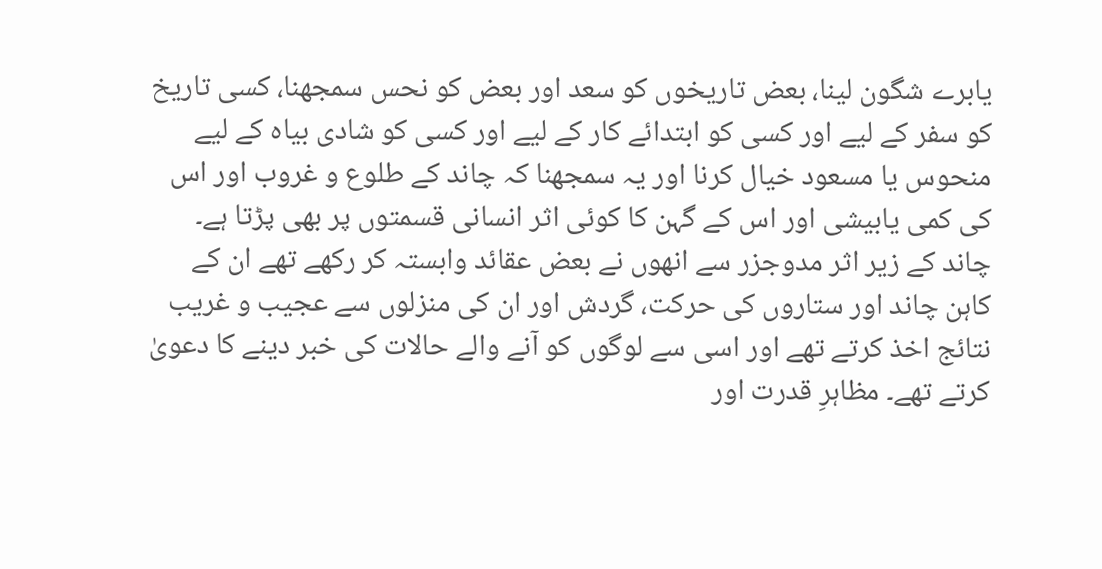یابرے شگون لینا، بعض تاریخوں کو سعد اور بعض کو نحس سمجھنا، کسی تاریخ کو سفر کے لیے اور کسی کو ابتدائے کار کے لیے اور کسی کو شادی بیاہ کے لیے منحوس یا مسعود خیال کرنا اور یہ سمجھنا کہ چاند کے طلوع و غروب اور اس کی کمی یابیشی اور اس کے گہن کا کوئی اثر انسانی قسمتوں پر بھی پڑتا ہے۔ چاند کے زیر اثر مدوجزر سے انھوں نے بعض عقائد وابستہ کر رکھے تھے ان کے کاہن چاند اور ستاروں کی حرکت، گردش اور ان کی منزلوں سے عجیب و غریب نتائج اخذ کرتے تھے اور اسی سے لوگوں کو آنے والے حالات کی خبر دینے کا دعویٰ کرتے تھے۔ مظاہرِ قدرت اور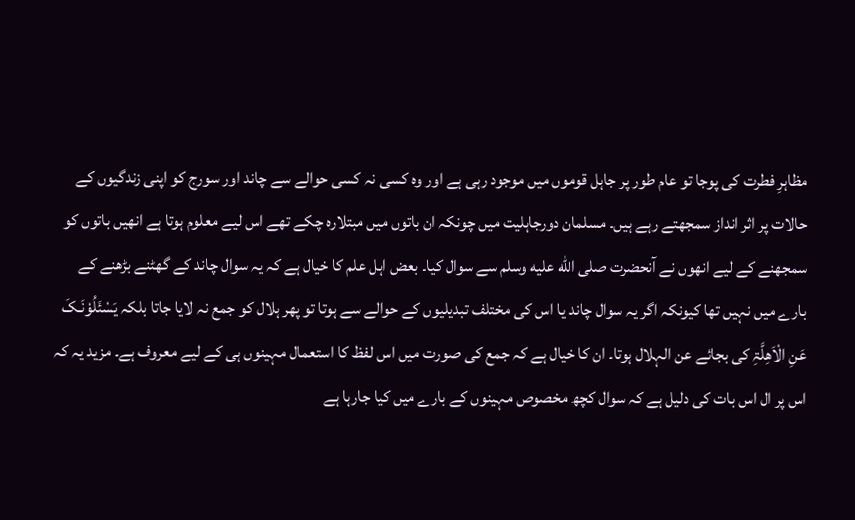مظاہرِ فطرت کی پوجا تو عام طور پر جاہل قوموں میں موجود رہی ہے اور وہ کسی نہ کسی حوالے سے چاند اور سورج کو اپنی زندگیوں کے حالات پر اثر انداز سمجھتے رہے ہیں۔ مسلمان دورجاہلیت میں چونکہ ان باتوں میں مبتلارہ چکے تھے اس لیے معلوم ہوتا ہے انھیں باتوں کو سمجھنے کے لیے انھوں نے آنحضرت صلى الله عليه وسلم سے سوال کیا۔ بعض اہل علم کا خیال ہے کہ یہ سوال چاند کے گھٹنے بڑھنے کے بارے میں نہیں تھا کیونکہ اگر یہ سوال چاند یا اس کی مختلف تبدیلیوں کے حوالے سے ہوتا تو پھر ہلال کو جمع نہ لایا جاتا بلکہ یَسْئَلُوْنَـکَ عَنِ الْاَھِلَّۃِ کی بجائے عن الہلال ہوتا۔ ان کا خیال ہے کہ جمع کی صورت میں اس لفظ کا استعمال مہینوں ہی کے لیے معروف ہے۔ مزید یہ کہ اس پر ال اس بات کی دلیل ہے کہ سوال کچھ مخصوص مہینوں کے بارے میں کیا جارہا ہے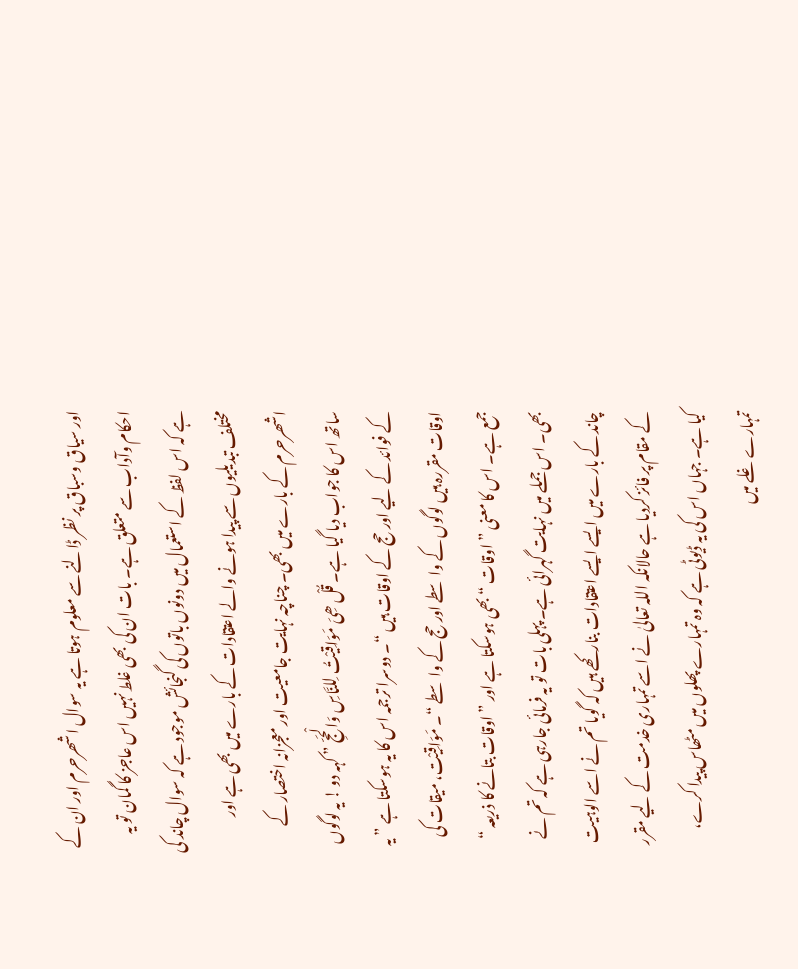اور سیاق وسباق پر نظر ڈالنے سے معلوم ہوتا ہے یہ سوال اشھرحرم اور ان کے احکام وآداب سے متعلق ہے۔ بات ان کی بھی غلط نہیں اس عاجز کا گمان تو یہ ہے کہ اس لفظ کے استعمال میں دونوں باتوں کی گنجائش موجود ہے کہ سوال چاند کی مختلف تبدیلیوں سے پیدا ہونے والے اعتقادات کے بارے میں بھی ہے اور اشھرحرم کے بارے میں بھی۔ چناچہ نہایت جامعیت اور معجزانہ اختصار کے ساتھ اس کا جواب دیا گیا ہے۔ قُلْ ھِیَ مَوَاقِیْتُ لِلنَّاسِ وَالْحَجِّ ” کہہ دو ! یہ لوگوں کے فوائد کے لیے اور حج کے اوقات ہیں “۔ دوسرا ترجمہ اس کا یہ ہوسکتا ہے ” یہ اوقات مقررہ ہیں لوگوں کے واسطے اور حج کے واسطے “۔ مَوَاقِیْت، میقات کی جمع ہے۔ اس کا معنی ” اوقات “ بھی ہوسکتا ہے اور ” اوقات بتانے کا ذریعہ “ بھی۔ اس جملے میں نہایت گہرائی ہے۔ پہلی بات تو یہ فرمائی جارہی ہے کہ تم نے چاند کے بارے میں ایسے ایسے اعتقادات بنارکھے ہیں کہ گویا تم نے اسے الوہیت کے مقام پر فائز کردیا ہے حالانکہ اللہ تعالیٰ نے اسے تمہاری خدمت کے لیے مقرر کیا ہے۔ جہاں اس کی یہ ڈیوٹی ہے کہ وہ تمہارے پھلوں میں مٹھاس پیدا کرے، تمہارے غلے میں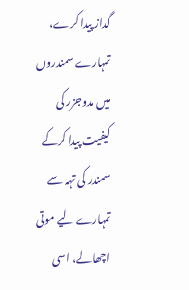گداز پیدا کرے، تمہارے سمندروں میں مدوجزر کی کیفیت پیدا کرکے سمندر کی تہہ سے تمہارے لیے موتی اچھالے، اسی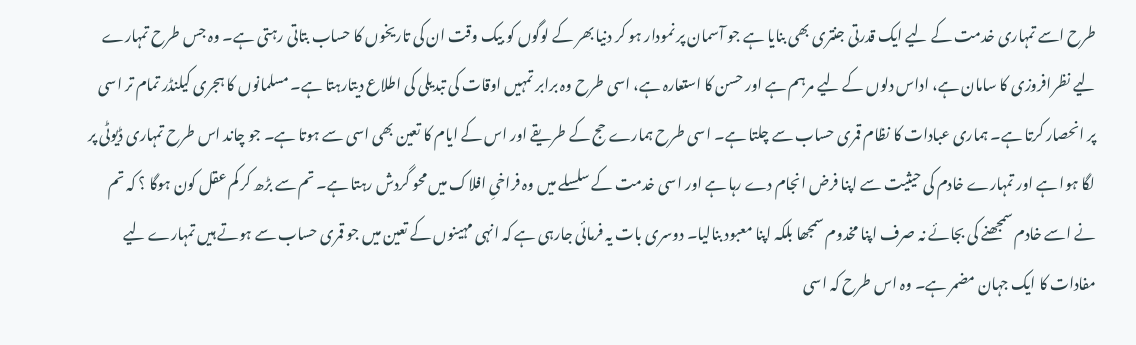طرح اسے تمہاری خدمت کے لیے ایک قدرتی جنتری بھی بنایا ہے جو آسمان پر نمودار ہو کر دنیا بھر کے لوگوں کو بیک وقت ان کی تاریخوں کا حساب بتاتی رہتی ہے۔ وہ جس طرح تمہارے لیے نظرافروزی کا سامان ہے، اداس دلوں کے لیے مرہم ہے اور حسن کا استعارہ ہے، اسی طرح وہ برابر تمہیں اوقات کی تبدیلی کی اطلاع دیتارہتا ہے۔ مسلمانوں کا ہجری کیلنڈر تمام تر اسی پر انحصار کرتا ہے۔ ہماری عبادات کا نظام قمری حساب سے چلتا ہے۔ اسی طرح ہمارے حج کے طریقے اور اس کے ایام کا تعین بھی اسی سے ہوتا ہے۔ جو چاند اس طرح تمہاری ڈیوٹی پر لگا ہوا ہے اور تمہارے خادم کی حیثیت سے اپنا فرض انجام دے رہا ہے اور اسی خدمت کے سلسلے میں وہ فراخیِ افلاک میں محو گردش رہتا ہے۔ تم سے بڑھ کر کم عقل کون ہوگا ؟ کہ تم نے اسے خادم سمجھنے کی بجائے نہ صرف اپنا مخدوم سمجھا بلکہ اپنا معبود بنالیا۔ دوسری بات یہ فرمائی جارہی ہے کہ انہی مہینوں کے تعین میں جو قمری حساب سے ہوتے ہیں تمہارے لیے مفادات کا ایک جہان مضمر ہے۔ وہ اس طرح کہ اسی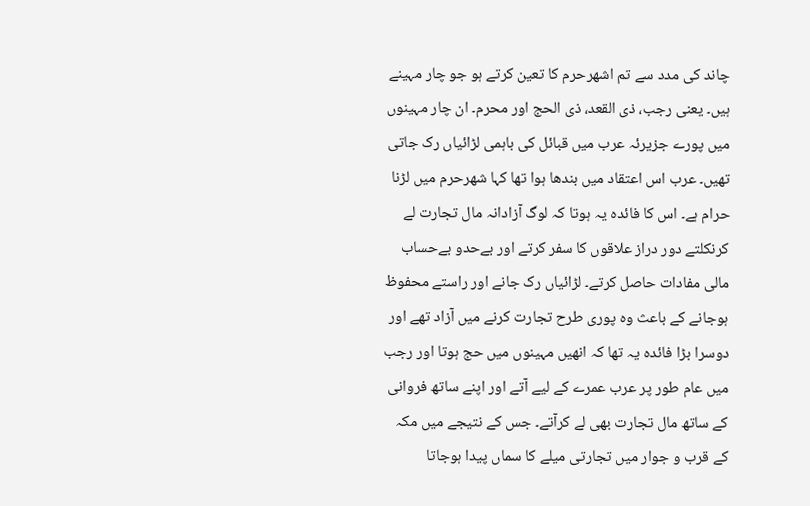چاند کی مدد سے تم اشھرحرم کا تعین کرتے ہو جو چار مہینے ہیں۔ یعنی رجب، ذی القعد، ذی الحج اور محرم۔ ان چار مہینوں میں پورے جزیرئہ عرب میں قبائل کی باہمی لڑائیاں رک جاتی تھیں۔ عرب اس اعتقاد میں بندھا ہوا تھا کہا شھرحرم میں لڑنا حرام ہے۔ اس کا فائدہ یہ ہوتا کہ لوگ آزادانہ مال تجارت لے کرنکلتے دور دراز علاقوں کا سفر کرتے اور بےحدو بےحساب مالی مفادات حاصل کرتے۔ لڑائیاں رک جانے اور راستے محفوظ ہوجانے کے باعث وہ پوری طرح تجارت کرنے میں آزاد تھے اور دوسرا بڑا فائدہ یہ تھا کہ انھیں مہینوں میں حج ہوتا اور رجب میں عام طور پر عرب عمرے کے لیے آتے اور اپنے ساتھ فروانی کے ساتھ مال تجارت بھی لے کرآتے۔ جس کے نتیجے میں مکہ کے قرب و جوار میں تجارتی میلے کا سماں پیدا ہوجاتا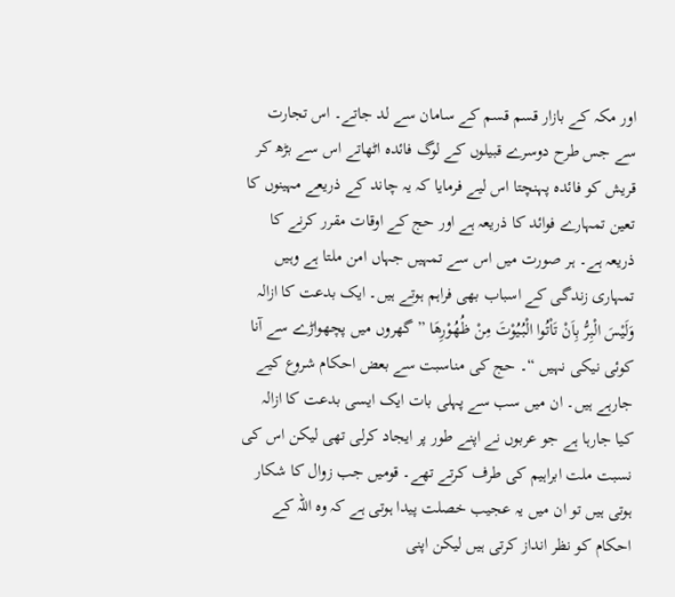اور مکہ کے بازار قسم قسم کے سامان سے لد جاتے۔ اس تجارت سے جس طرح دوسرے قبیلوں کے لوگ فائدہ اٹھاتے اس سے بڑھ کر قریش کو فائدہ پہنچتا اس لیے فرمایا کہ یہ چاند کے ذریعے مہینوں کا تعین تمہارے فوائد کا ذریعہ ہے اور حج کے اوقات مقرر کرنے کا ذریعہ ہے۔ ہر صورت میں اس سے تمہیں جہاں امن ملتا ہے وہیں تمہاری زندگی کے اسباب بھی فراہم ہوتے ہیں۔ ایک بدعت کا ازالہ وَلَیْسَ الْبِرُّ بِاَنْ تَاْتُوا الْبُیُوْتَ مِنْ ظُھُوْرِھَا ” گھروں میں پچھواڑے سے آنا کوئی نیکی نہیں “۔ حج کی مناسبت سے بعض احکام شروع کیے جارہے ہیں۔ ان میں سب سے پہلی بات ایک ایسی بدعت کا ازالہ کیا جارہا ہے جو عربوں نے اپنے طور پر ایجاد کرلی تھی لیکن اس کی نسبت ملت ابراہیم کی طرف کرتے تھے۔ قومیں جب زوال کا شکار ہوتی ہیں تو ان میں یہ عجیب خصلت پیدا ہوتی ہے کہ وہ اللہ کے احکام کو نظر انداز کرتی ہیں لیکن اپنی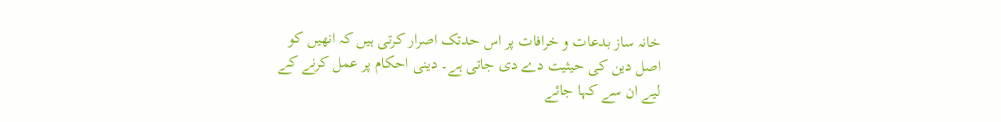خانہ ساز بدعات و خرافات پر اس حدتک اصرار کرتی ہیں کہ انھیں کو اصل دین کی حیثیت دے دی جاتی ہے۔ دینی احکام پر عمل کرنے کے لیے ان سے کہا جائے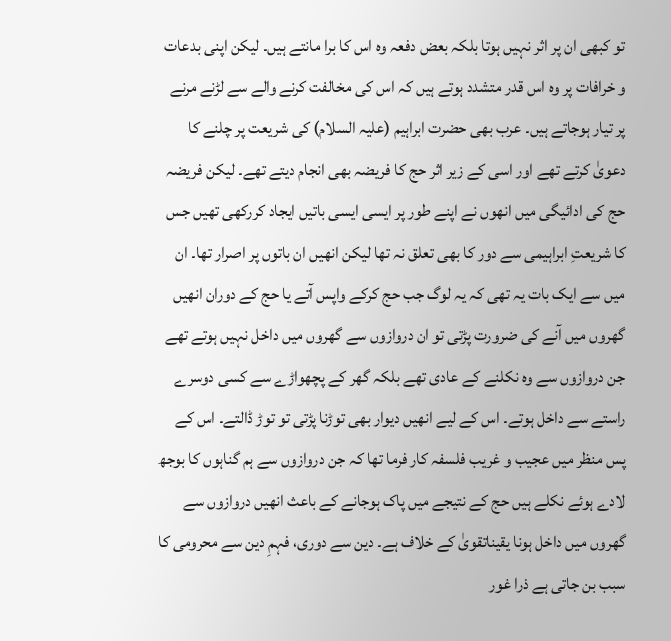تو کبھی ان پر اثر نہیں ہوتا بلکہ بعض دفعہ وہ اس کا برا مانتے ہیں۔ لیکن اپنی بدعات و خرافات پر وہ اس قدر متشدد ہوتے ہیں کہ اس کی مخالفت کرنے والے سے لڑنے مرنے پر تیار ہوجاتے ہیں۔ عرب بھی حضرت ابراہیم (علیہ السلام) کی شریعت پر چلنے کا دعویٰ کرتے تھے اور اسی کے زیر اثر حج کا فریضہ بھی انجام دیتے تھے۔ لیکن فریضہ حج کی ادائیگی میں انھوں نے اپنے طور پر ایسی ایسی باتیں ایجاد کررکھی تھیں جس کا شریعتِ ابراہیمی سے دور کا بھی تعلق نہ تھا لیکن انھیں ان باتوں پر اصرار تھا۔ ان میں سے ایک بات یہ تھی کہ یہ لوگ جب حج کرکے واپس آتے یا حج کے دوران انھیں گھروں میں آنے کی ضرورت پڑتی تو ان دروازوں سے گھروں میں داخل نہیں ہوتے تھے جن دروازوں سے وہ نکلنے کے عادی تھے بلکہ گھر کے پچھواڑے سے کسی دوسرے راستے سے داخل ہوتے۔ اس کے لیے انھیں دیوار بھی توڑنا پڑتی تو توڑ ڈالتے۔ اس کے پس منظر میں عجیب و غریب فلسفہ کار فرما تھا کہ جن دروازوں سے ہم گناہوں کا بوجھ لادے ہوئے نکلے ہیں حج کے نتیجے میں پاک ہوجانے کے باعث انھیں دروازوں سے گھروں میں داخل ہونا یقیناتقویٰ کے خلاف ہے۔ دین سے دوری، فہمِ دین سے محرومی کا سبب بن جاتی ہے ذرا غور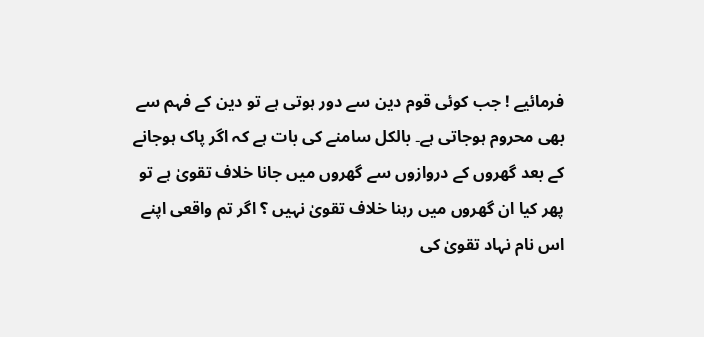فرمائیے ! جب کوئی قوم دین سے دور ہوتی ہے تو دین کے فہم سے بھی محروم ہوجاتی ہے۔ بالکل سامنے کی بات ہے کہ اگر پاک ہوجانے کے بعد گھروں کے دروازوں سے گھروں میں جانا خلاف تقویٰ ہے تو پھر کیا ان گھروں میں رہنا خلاف تقویٰ نہیں ؟ اگر تم واقعی اپنے اس نام نہاد تقویٰ کی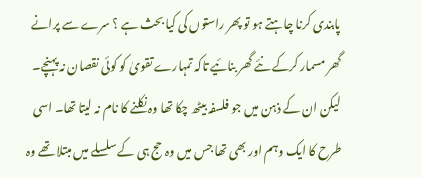پابندی کرنا چاہتے ہو تو پھر راستوں کی کیا بحث ہے ؟ سرے سے پرانے گھر مسمار کرکے نئے گھر بنائیے تاکہ تمہارے تقویٰ کو کوئی نقصان نہ پہنچے۔ لیکن ان کے ذہن میں جو فلسفہ بیٹھ چکا تھا وہ نکلنے کا نام نہ لیتا تھا۔ اسی طرح کا ایک وہم اور بھی تھا جس میں وہ حج ہی کے سلسلے میں مبتلا تھے وہ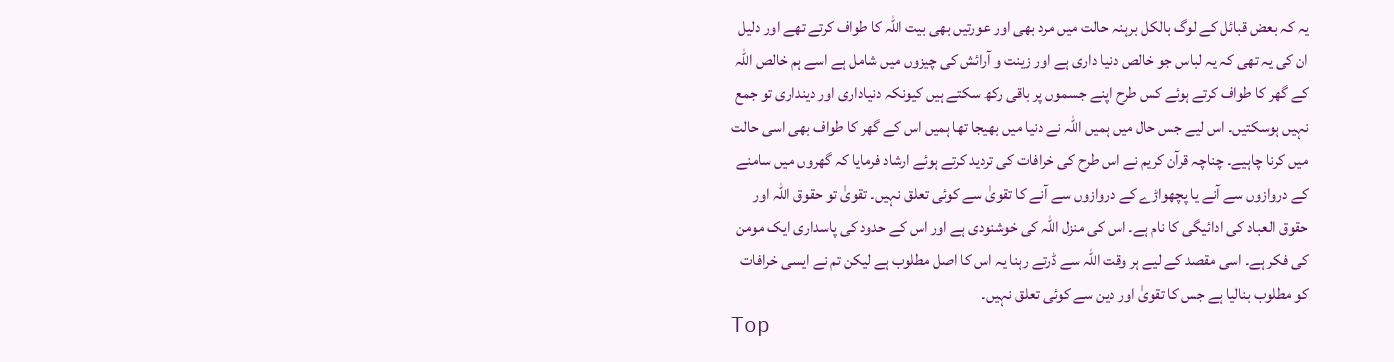یہ کہ بعض قبائل کے لوگ بالکل برہنہ حالت میں مرد بھی اور عورتیں بھی بیت اللہ کا طواف کرتے تھے اور دلیل ان کی یہ تھی کہ یہ لباس جو خالص دنیا داری ہے اور زینت و آرائش کی چیزوں میں شامل ہے اسے ہم خالص اللہ کے گھر کا طواف کرتے ہوئے کس طرح اپنے جسموں پر باقی رکھ سکتے ہیں کیونکہ دنیاداری اور دینداری تو جمع نہیں ہوسکتیں۔ اس لیے جس حال میں ہمیں اللہ نے دنیا میں بھیجا تھا ہمیں اس کے گھر کا طواف بھی اسی حالت میں کرنا چاہیے۔ چناچہ قرآن کریم نے اس طرح کی خرافات کی تردید کرتے ہوئے ارشاد فرمایا کہ گھروں میں سامنے کے دروازوں سے آنے یا پچھواڑے کے دروازوں سے آنے کا تقویٰ سے کوئی تعلق نہیں۔ تقویٰ تو حقوق اللہ اور حقوق العباد کی ادائیگی کا نام ہے۔ اس کی منزل اللہ کی خوشنودی ہے اور اس کے حدود کی پاسداری ایک مومن کی فکر ہے۔ اسی مقصد کے لیے ہر وقت اللہ سے ڈرتے رہنا یہ اس کا اصل مطلوب ہے لیکن تم نے ایسی خرافات کو مطلوب بنالیا ہے جس کا تقویٰ اور دین سے کوئی تعلق نہیں۔
Top